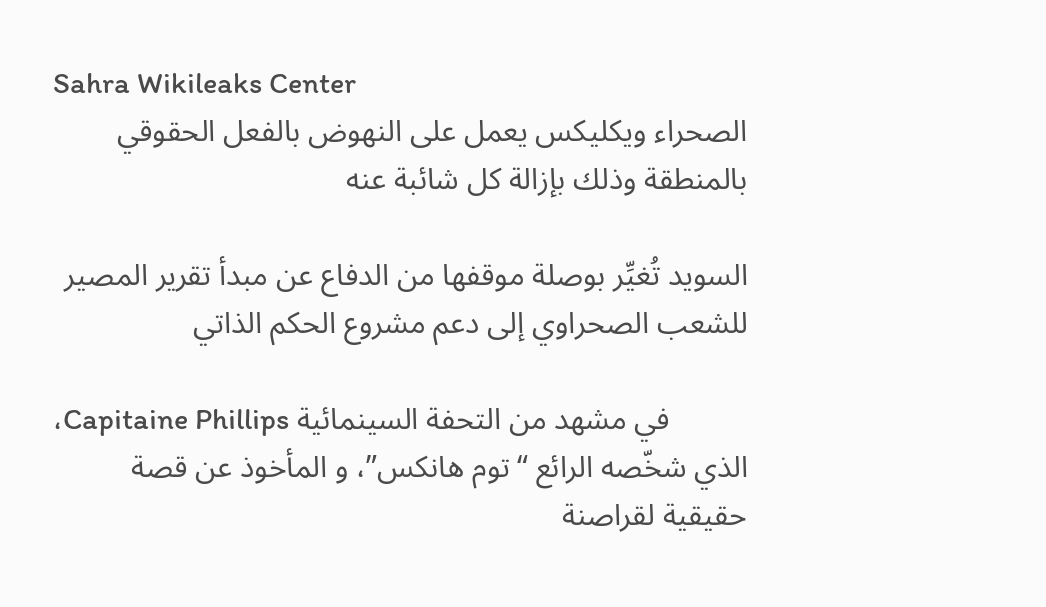Sahra Wikileaks Center
الصحراء ويكليكس يعمل على النهوض بالفعل الحقوقي بالمنطقة وذلك بإزالة كل شائبة عنه

السويد تُغيِّر بوصلة موقفها من الدفاع عن مبدأ تقرير المصير للشعب الصحراوي إلى دعم مشروع الحكم الذاتي

          في مشهد من التحفة السينمائية Capitaine Phillips، الذي شخّصه الرائع “توم هانكس”، و المأخوذ عن قصة حقيقية لقراصنة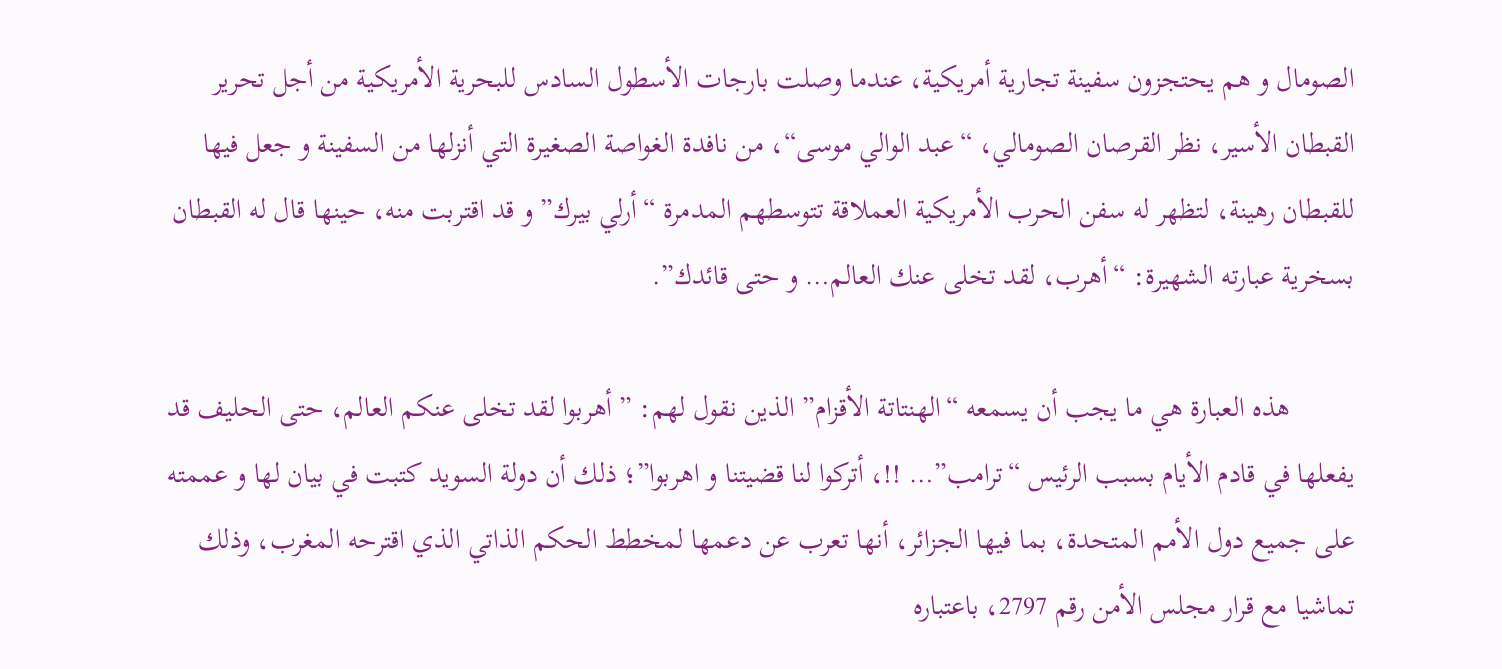الصومال و هم يحتجزون سفينة تجارية أمريكية، عندما وصلت بارجات الأسطول السادس للبحرية الأمريكية من أجل تحرير القبطان الأسير، نظر القرصان الصومالي، “عبد الوالي موسى“، من نافدة الغواصة الصغيرة التي أنزلها من السفينة و جعل فيها للقبطان رهينة، لتظهر له سفن الحرب الأمريكية العملاقة تتوسطهم المدمرة “أرلي بيرك” و قد اقتربت منه، حينها قال له القبطان بسخرية عبارته الشهيرة: “أهرب، لقد تخلى عنك العالم… و حتى قائدك”.

         هذه العبارة هي ما يجب أن يسمعه “الهنتاتة الأقزام” الذين نقول لهم: ” أهربوا لقد تخلى عنكم العالم، حتى الحليف قد يفعلها في قادم الأيام بسبب الرئيس “ترامب”… !!، أتركوا لنا قضيتنا و اهربوا”؛ ذلك أن دولة السويد كتبت في بيان لها و عممته على جميع دول الأمم المتحدة، بما فيها الجزائر، أنها تعرب عن دعمها لمخطط الحكم الذاتي الذي اقترحه المغرب، وذلك تماشيا مع قرار مجلس الأمن رقم 2797، باعتباره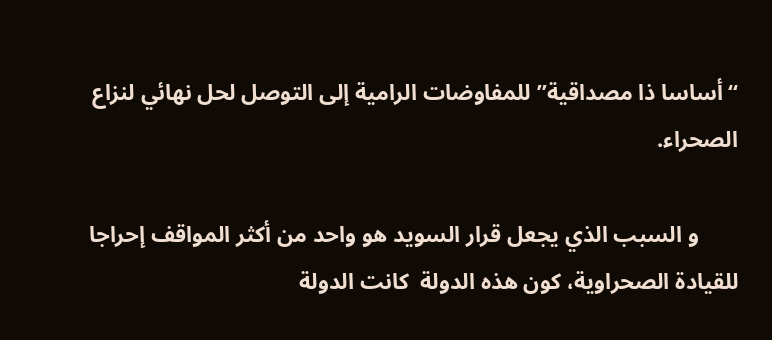“أساسا ذا مصداقية” للمفاوضات الرامية إلى التوصل لحل نهائي لنزاع  الصحراء.

       و السبب الذي يجعل قرار السويد هو واحد من أكثر المواقف إحراجا للقيادة الصحراوية، كون هذه الدولة  كانت الدولة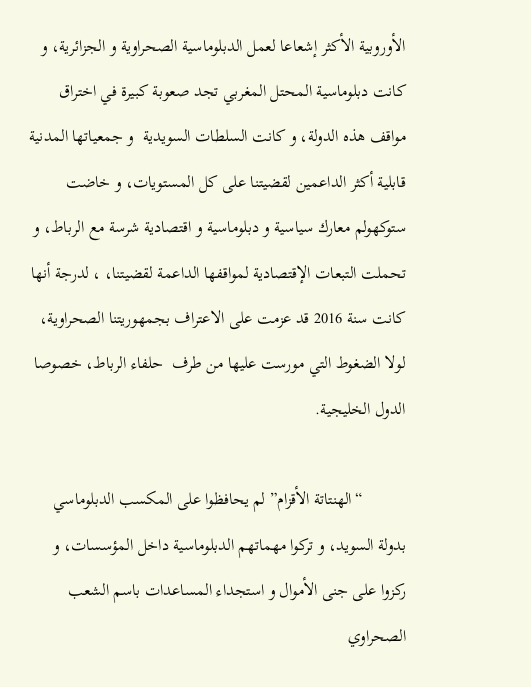الأوروبية الأكثر إشعاعا لعمل الدبلوماسية الصحراوية و الجزائرية، و كانت دبلوماسية المحتل المغربي تجد صعوبة كبيرة في اختراق مواقف هذه الدولة، و كانت السلطات السويدية  و جمعياتها المدنية قابلية أكثر الداعمين لقضيتنا على كل المستويات، و خاضت ستوكهولم معارك سياسية و دبلوماسية و اقتصادية شرسة مع الرباط، و تحملت التبعات الإقتصادية لمواقفها الداعمة لقضيتنا، ، لدرجة أنها كانت سنة 2016 قد عزمت على الاعتراف بجمهوريتنا الصحراوية، لولا الضغوط التي مورست عليها من طرف  حلفاء الرباط، خصوصا الدول الخليجية.

          “الهنتاتة الأقزام” لم يحافظوا على المكسب الدبلوماسي بدولة السويد، و تركوا مهماتهم الدبلوماسية داخل المؤسسات، و ركزوا على جنى الأموال و استجداء المساعدات باسم الشعب الصحراوي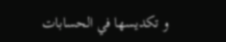و تكديسها في الحسابات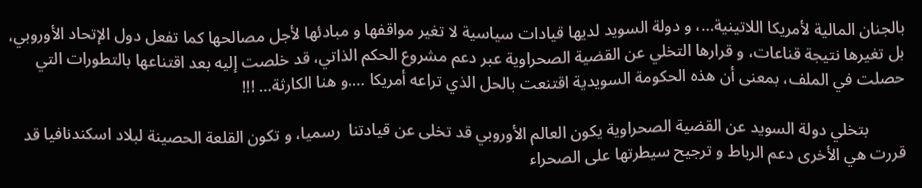بالجنان المالية لأمريكا اللاتينية…، و دولة السويد لديها قيادات سياسية لا تغير مواقفها و مبادئها لأجل مصالحها كما تفعل دول الإتحاد الأوروبي، بل تغيرها نتيجة قناعات، و قرارها التخلي عن القضية الصحراوية عبر دعم مشروع الحكم الذاتي، قد خلصت إليه بعد اقتناعها بالتطورات التي حصلت في الملف، بمعنى أن هذه الحكومة السويدية اقتنعت بالحل الذي تراعه أمريكا ….و هنا الكارثة… !!!

         بتخلي دولة السويد عن القضية الصحراوية يكون العالم الأوروبي قد تخلى عن قيادتنا  رسميا، و تكون القلعة الحصينة لبلاد اسكندنافيا قد قررت هي الأخرى دعم الرباط و ترجيح سيطرتها على الصحراء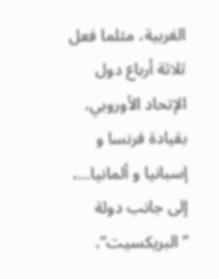الغربية، مثلما فعل ثلاثة أرباع دول الإتحاد الأوروبي، بقيادة فرنسا و إسبانيا و ألمانيا…، إلى جانب دولة “البريكسيت”،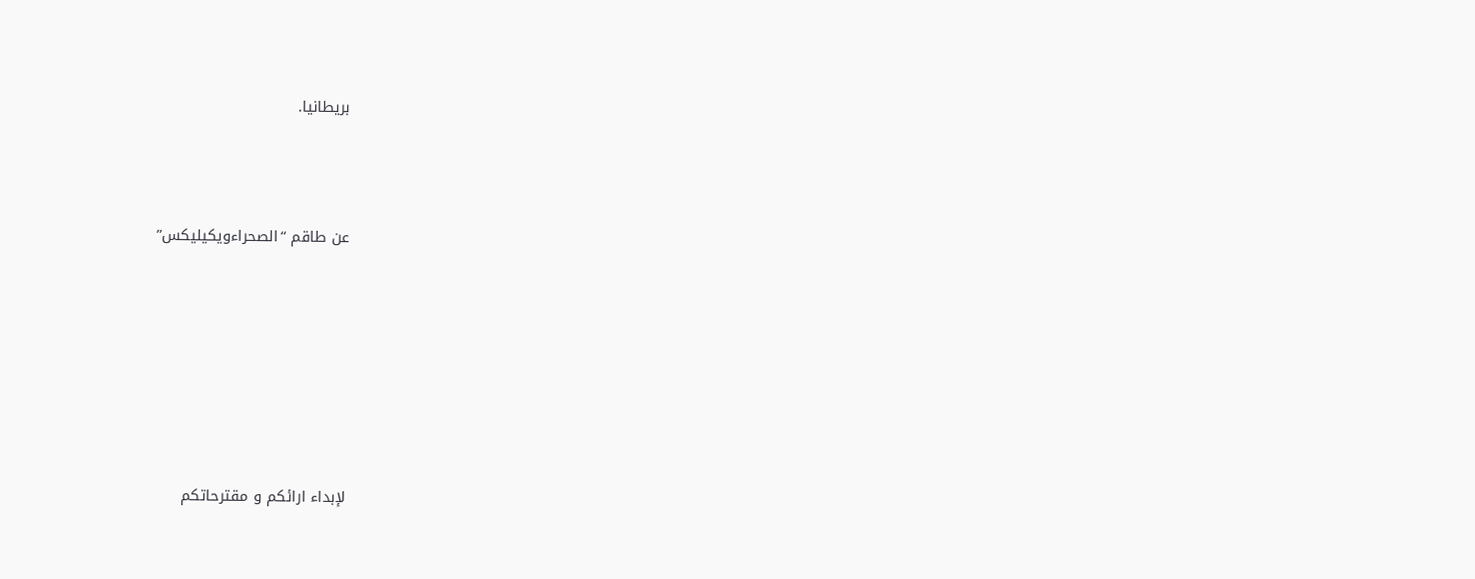بريطانيا.



عن طاقم “الصحراءويكيليكس”







لإبداء ارائكم و مقترحاتكم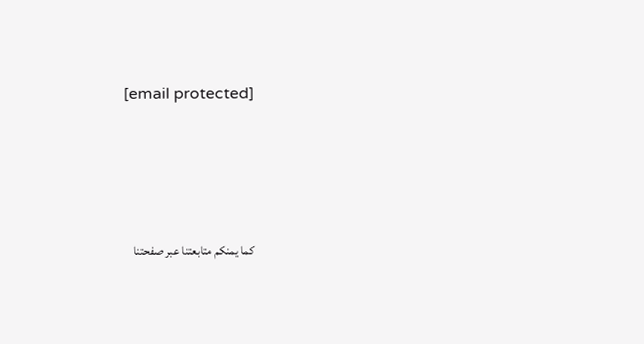[email protected]





كما يمنكم متابعتنا عبر صفحتنا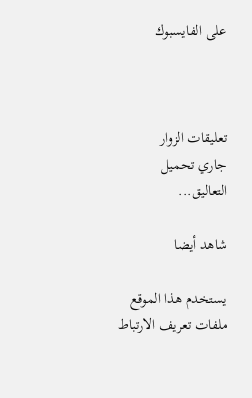على الفايسبوك



تعليقات الزوار
جاري تحميل التعاليق...

شاهد أيضا

يستخدم هذا الموقع ملفات تعريف الارتباط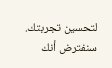لتحسين تجربتك. سنفترض أنك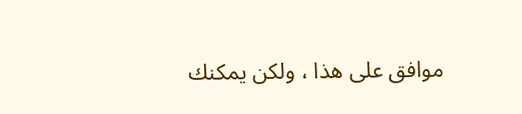موافق على هذا ، ولكن يمكنك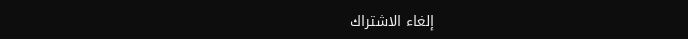إلغاء الاشتراك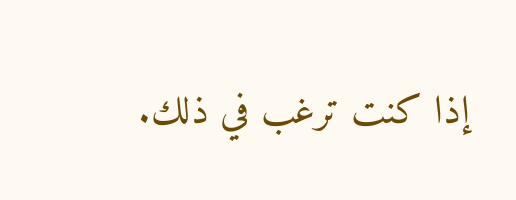إذا كنت ترغب في ذلك.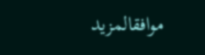موافقالمزيد